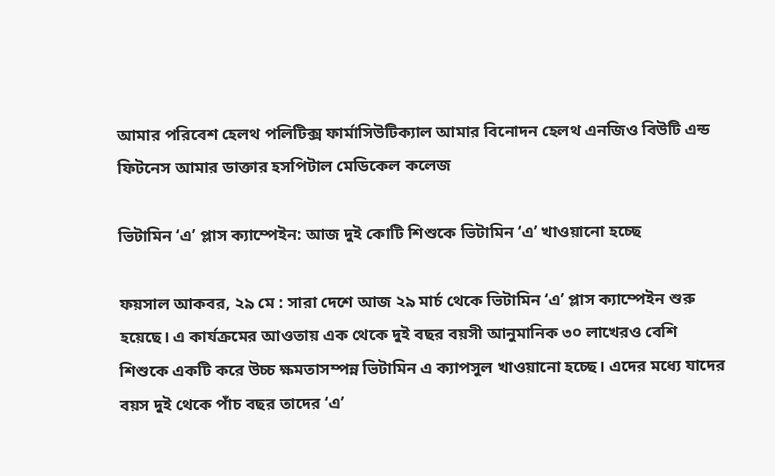আমার পরিবেশ হেলথ পলিটিক্স ফার্মাসিউটিক্যাল আমার বিনোদন হেলথ এনজিও বিউটি এন্ড ফিটনেস আমার ডাক্তার হসপিটাল মেডিকেল কলেজ

ভিটামিন ‘এ’ প্লাস ক্যাম্পেইন: আজ দুই কোটি শিশুকে ভিটামিন ‘এ’ খাওয়ানো হচ্ছে

ফয়সাল আকবর, ২৯ মে : সারা দেশে আজ ২৯ মার্চ থেকে ভিটামিন ‘এ’ প্লাস ক্যাম্পেইন শুরু হয়েছে। এ কার্যক্রমের আওতায় এক থেকে দুই বছর বয়সী আনুমানিক ৩০ লাখেরও বেশি শিশুকে একটি করে উচ্চ ক্ষমতাসম্পন্ন ভিটামিন এ ক্যাপসুল খাওয়ানো হচ্ছে। এদের মধ্যে যাদের বয়স দুই থেকে পাঁচ বছর তাদের ‘এ’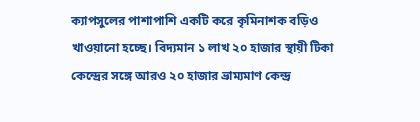ক্যাপসুলের পাশাপাশি একটি করে কৃমিনাশক বড়িও খাওয়ানো হচ্ছে। বিদ্যমান ১ লাখ ২০ হাজার স্থায়ী টিকা কেন্দ্রের সঙ্গে আরও ২০ হাজার ভ্রাম্যমাণ কেন্দ্র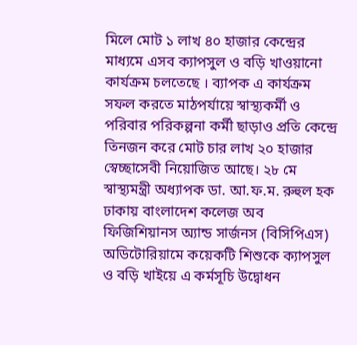মিলে মোট ১ লাখ ৪০ হাজার কেন্দ্রের মাধ্যমে এসব ক্যাপসুল ও বড়ি খাওয়ানো কার্যক্রম চলতেছে । ব্যাপক এ কার্যক্রম সফল করতে মাঠপর্যায়ে স্বাস্থ্যকর্মী ও পরিবার পরিকল্পনা কর্মী ছাড়াও প্রতি কেন্দ্রে তিনজন করে মোট চার লাখ ২০ হাজার স্বেচ্ছাসেবী নিয়োজিত আছে। ২৮ মে স্বাস্থ্যমন্ত্রী অধ্যাপক ডা. আ.ফ.ম. রুহুল হক ঢাকায় বাংলাদেশ কলেজ অব ফিজিশিয়ানস অ্যান্ড সার্জনস (বিসিপিএস) অডিটোরিয়ামে কয়েকটি শিশুকে ক্যাপসুল ও বড়ি খাইয়ে এ কর্মসূচি উদ্বোধন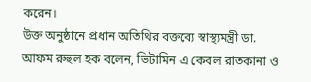করেন।
উক্ত অনুষ্ঠানে প্রধান অতিথির বক্তব্যে স্বাস্থ্যমন্ত্রী ডা. আফম রুহুল হক বলেন, ভিটামিন এ কেবল রাতকানা ও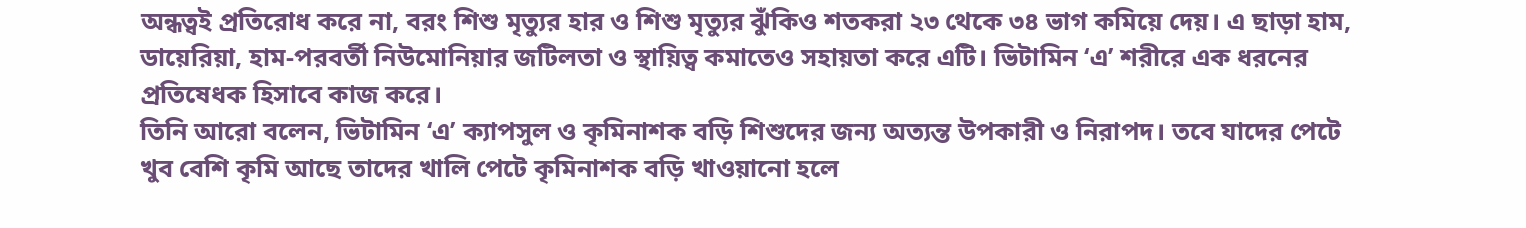অন্ধত্বই প্রতিরোধ করে না, বরং শিশু মৃত্যুর হার ও শিশু মৃত্যুর ঝুঁকিও শতকরা ২৩ থেকে ৩৪ ভাগ কমিয়ে দেয়। এ ছাড়া হাম, ডায়েরিয়া, হাম-পরবর্তী নিউমোনিয়ার জটিলতা ও স্থায়িত্ব কমাতেও সহায়তা করে এটি। ভিটামিন ‘এ’ শরীরে এক ধরনের প্রতিষেধক হিসাবে কাজ করে।
তিনি আরো বলেন, ভিটামিন ‘এ’ ক্যাপসুল ও কৃমিনাশক বড়ি শিশুদের জন্য অত্যন্ত উপকারী ও নিরাপদ। তবে যাদের পেটে খুব বেশি কৃমি আছে তাদের খালি পেটে কৃমিনাশক বড়ি খাওয়ানো হলে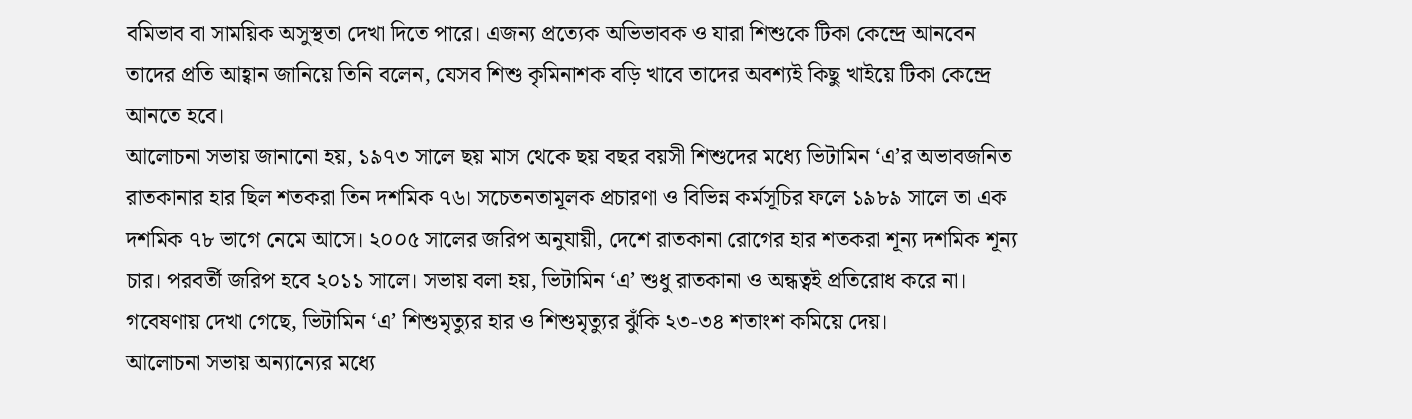বমিভাব বা সাময়িক অসুস্থতা দেখা দিতে পারে। এজন্য প্রত্যেক অভিভাবক ও যারা শিশুকে টিকা কেন্দ্রে আনবেন তাদের প্রতি আহ্বান জানিয়ে তিনি বলেন, যেসব শিশু কৃমিনাশক বড়ি খাবে তাদের অবশ্যই কিছু খাইয়ে টিকা কেন্দ্রে আনতে হবে।
আলোচনা সভায় জানানো হয়, ১৯৭৩ সালে ছয় মাস থেকে ছয় বছর বয়সী শিশুদের মধ্যে ভিটামিন ‘এ’র অভাবজনিত রাতকানার হার ছিল শতকরা তিন দশমিক ৭৬। সচেতনতামূলক প্রচারণা ও বিভিন্ন কর্মসূচির ফলে ১৯৮৯ সালে তা এক দশমিক ৭৮ ভাগে নেমে আসে। ২০০৫ সালের জরিপ অনুযায়ী, দেশে রাতকানা রোগের হার শতকরা শূন্য দশমিক শূন্য চার। পরবর্তী জরিপ হবে ২০১১ সালে। সভায় বলা হয়, ভিটামিন ‘এ’ শুধু রাতকানা ও অন্ধত্বই প্রতিরোধ করে না। গবেষণায় দেখা গেছে, ভিটামিন ‘এ’ শিশুমৃত্যুর হার ও শিশুমৃত্যুর ঝুঁকি ২৩-৩৪ শতাংশ কমিয়ে দেয়।
আলোচনা সভায় অন্যান্যের মধ্যে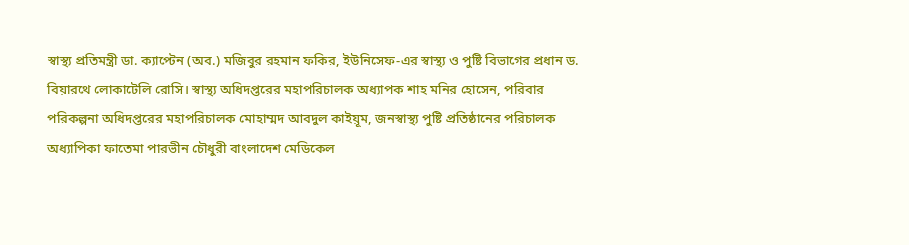স্বাস্থ্য প্রতিমন্ত্রী ডা. ক্যাপ্টেন (অব.) মজিবুর রহমান ফকির, ইউনিসেফ-এর স্বাস্থ্য ও পুষ্টি বিভাগের প্রধান ড. বিয়ারথে লোকাটেলি রোসি। স্বাস্থ্য অধিদপ্তরের মহাপরিচালক অধ্যাপক শাহ মনির হোসেন, পরিবার পরিকল্পনা অধিদপ্তরের মহাপরিচালক মোহাম্মদ আবদুল কাইয়ূম, জনস্বাস্থ্য পুষ্টি প্রতিষ্ঠানের পরিচালক অধ্যাপিকা ফাতেমা পারভীন চৌধুরী বাংলাদেশ মেডিকেল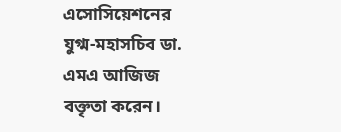এসোসিয়েশনের যুগ্ম-মহাসচিব ডা. এমএ আজিজ বক্তৃতা করেন।